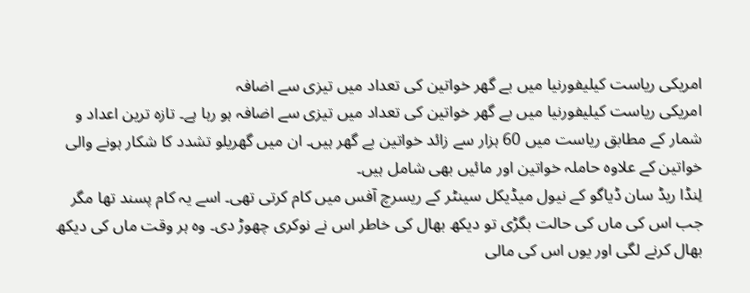امریکی ریاست کیلیفورنیا میں بے گھر خواتین کی تعداد میں تیزی سے اضافہ
امریکی ریاست کیلیفورنیا میں بے گھر خواتین کی تعداد میں تیزی سے اضافہ ہو رہا ہے۔ تازہ ترین اعداد و شمار کے مطابق ریاست میں 60 ہزار سے زائد خواتین بے گھر ہیں۔ ان میں گھریلو تشدد کا شکار ہونے والی خواتین کے علاوہ حاملہ خواتین اور مائیں بھی شامل ہیں۔
لِنڈا ریڈ سان ڈیاگو کے نیول میڈیکل سینٹر کے ریسرچ آفس میں کام کرتی تھی۔ اسے یہ کام پسند تھا مگر جب اس کی ماں کی حالت بگڑی تو دیکھ بھال کی خاطر اس نے نوکری چھوڑ دی۔ وہ ہر وقت ماں کی دیکھ بھال کرنے لگی اور یوں اس کی مالی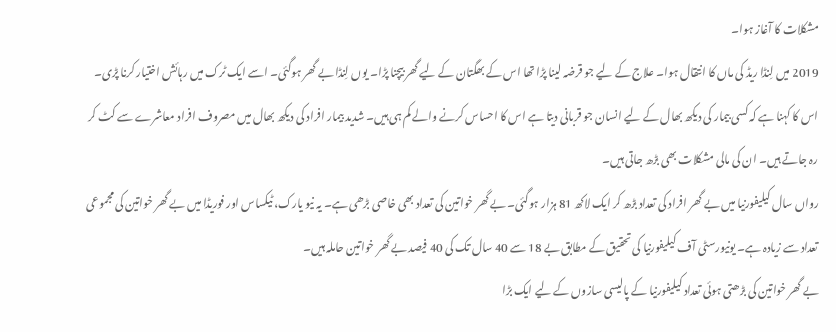مشکلات کا آغاز ہوا۔
2019 میں لِنڈا ریڈ کی ماں کا انتقال ہوا۔ علاج کے لیے جو قرضہ لینا پڑا تھا اس کے بھگتان کے لیے گھر بیچنا پڑا۔ یوں لِنڈا بے گھر ہوگئی۔ اسے ایک ٹرک میں رہائش اختیار کرنا پڑی۔ اس کا کہنا ہے کہ کسی بیمار کی دیکھ بھال کے لیے انسان جو قربانی دیتا ہے اس کا احساس کرنے والے کم ہی ہیں۔ شدید بیمار افراد کی دیکھ بھال میں مصروف افراد معاشرے سے کٹ کر رہ جاتے ہیں۔ ان کی مالی مشکلات بھی بڑھ جاتی ہیں۔
رواں سال کیلیفورنیا میں بے گھر افراد کی تعداد بڑھ کر ایک لاکھ 81 ہزار ہوگئی۔ بے گھر خواتین کی تعداد بھی خاصی بڑھی ہے۔ یہ نیو یارک، ٹیکساس اور فوریڈا میں بے گھر خواتین کی مجموعی تعداد سے زیادہ ہے۔ یونیورسٹی آف کیلیفورنیا کی تحقیق کے مطابق بے 18 سے 40 سال تک کی 40 فیصد بے گھر خواتین حاملہ ہیں۔
بے گھر خواتین کی بڑھتی ہوئی تعداد کیلیفورنیا کے پالیسی سازوں کے لیے ایک بڑا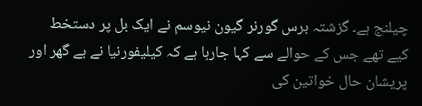چیلنج ہے۔ گزشتہ برس گورنر گیون نیوسم نے ایک بل پر دستخط کیے تھے جس کے حوالے سے کہا جارہا ہے کہ کیلیفورنیا نے بے گھر اور پریشان حال خواتین کی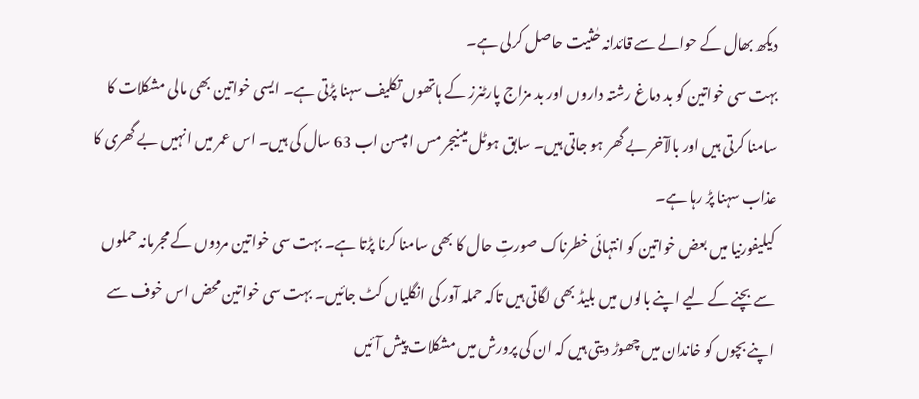دیکھ بھال کے حوالے سے قائدانہ حٰثیت حاصل کرلی ہے۔
بہت سی خواتین کو بد دماغ رشتہ داروں اور بد مزاج پارٹنرز کے ہاتھوں تکلیف سہنا پڑتی ہے۔ ایسی خواتین بھی مالی مشکلات کا سامنا کرتی ہیں اور بالآخر بے گھر ہو جاتی ہیں۔ سابق ہوٹل مینیجر مس امپسن اب 63 سال کی ہیں۔ اس عمر میں انہیں بے گھری کا عذاب سہنا پڑ رہا ہے۔
کیلیفورنیا میں بعض خواتین کو انتہائی خطرناک صورتِ حال کا بھی سامنا کرنا پڑتا ہے۔ بہت سی خواتین مردوں کے مجرمانہ حملوں سے بچنے کے لیے اپنے بالوں میں بلیڈ بھی لگاتی ہیں تاکہ حملہ آور کی انگلیاں کٹ جائیں۔ بہت سی خواتین محض اس خوف سے اپنے بچوں کو خاندان میں چھوڑ دیتی ہیں کہ ان کی پرورش میں مشکلات پیش آئیں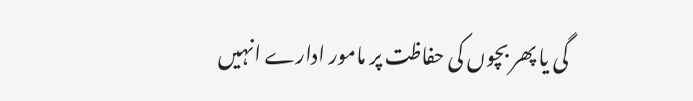گی یا پھر بچوں کی حفاظت پر مامور ادارے انہیں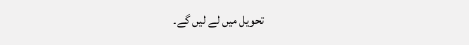تحویل میں لے لیں گے۔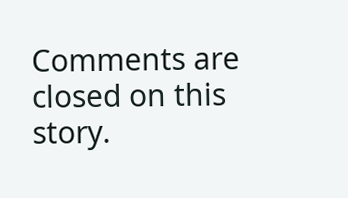Comments are closed on this story.